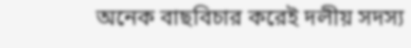অনেক বাছবিচার করেই দলীয় সদস্য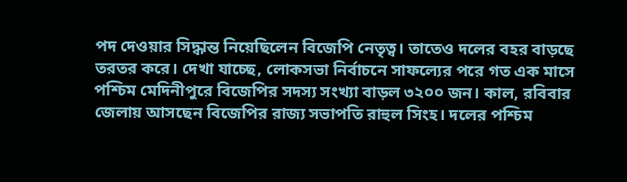পদ দেওয়ার সিদ্ধান্ত নিয়েছিলেন বিজেপি নেতৃত্ব। তাতেও দলের বহর বাড়ছে তরতর করে। দেখা যাচ্ছে, লোকসভা নির্বাচনে সাফল্যের পরে গত এক মাসে পশ্চিম মেদিনীপুরে বিজেপির সদস্য সংখ্যা বাড়ল ৩২০০ জন। কাল, রবিবার জেলায় আসছেন বিজেপির রাজ্য সভাপতি রাহুল সিংহ। দলের পশ্চিম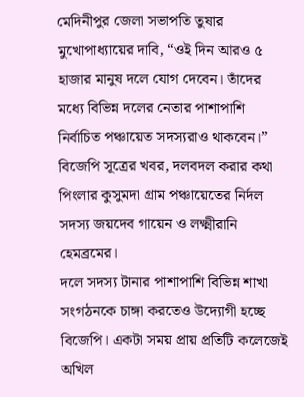মেদিনীপুর জেলা সভাপতি তুষার মুখোপাধ্যায়ের দাবি, “ওই দিন আরও ৫ হাজার মানুষ দলে যোগ দেবেন। তাঁদের মধ্যে বিভিন্ন দলের নেতার পাশাপাশি নির্বাচিত পঞ্চায়েত সদস্যরাও থাকবেন।” বিজেপি সূত্রের খবর, দলবদল করার কথা পিংলার কুসুমদা গ্রাম পঞ্চায়েতের নির্দল সদস্য জয়দেব গায়েন ও লক্ষ্মীরানি হেমব্রমের।
দলে সদস্য টানার পাশাপাশি বিভিন্ন শাখা সংগঠনকে চাঙ্গা করতেও উদ্যোগী হচ্ছে বিজেপি। একটা সময় প্রায় প্রতিটি কলেজেই অখিল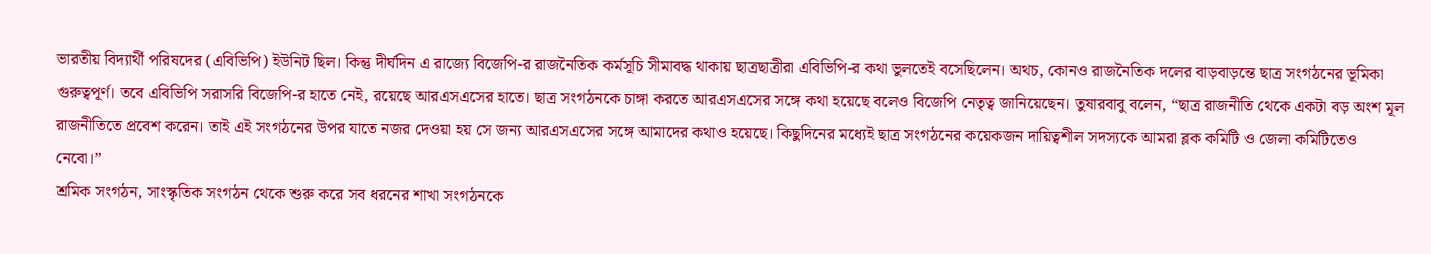ভারতীয় বিদ্যার্থী পরিষদের (এবিভিপি) ইউনিট ছিল। কিন্তু দীর্ঘদিন এ রাজ্যে বিজেপি-র রাজনৈতিক কর্মসূচি সীমাবদ্ধ থাকায় ছাত্রছাত্রীরা এবিভিপি-র কথা ভুলতেই বসেছিলেন। অথচ, কোনও রাজনৈতিক দলের বাড়বাড়ন্তে ছাত্র সংগঠনের ভূমিকা গুরুত্বপূর্ণ। তবে এবিভিপি সরাসরি বিজেপি-র হাতে নেই, রয়েছে আরএসএসের হাতে। ছাত্র সংগঠনকে চাঙ্গা করতে আরএসএসের সঙ্গে কথা হয়েছে বলেও বিজেপি নেতৃত্ব জানিয়েছেন। তুষারবাবু বলেন, “ছাত্র রাজনীতি থেকে একটা বড় অংশ মূল রাজনীতিতে প্রবেশ করেন। তাই এই সংগঠনের উপর যাতে নজর দেওয়া হয় সে জন্য আরএসএসের সঙ্গে আমাদের কথাও হয়েছে। কিছুদিনের মধ্যেই ছাত্র সংগঠনের কয়েকজন দায়িত্বশীল সদস্যকে আমরা ব্লক কমিটি ও জেলা কমিটিতেও নেবো।”
শ্রমিক সংগঠন, সাংস্কৃতিক সংগঠন থেকে শুরু করে সব ধরনের শাখা সংগঠনকে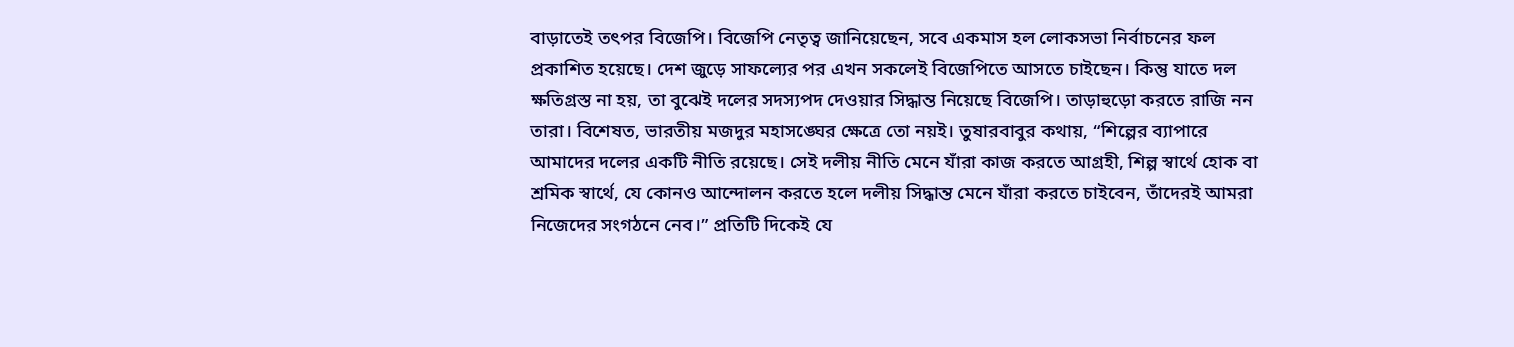বাড়াতেই তৎপর বিজেপি। বিজেপি নেতৃত্ব জানিয়েছেন, সবে একমাস হল লোকসভা নির্বাচনের ফল প্রকাশিত হয়েছে। দেশ জুড়ে সাফল্যের পর এখন সকলেই বিজেপিতে আসতে চাইছেন। কিন্তু যাতে দল ক্ষতিগ্রস্ত না হয়, তা বুঝেই দলের সদস্যপদ দেওয়ার সিদ্ধান্ত নিয়েছে বিজেপি। তাড়াহুড়ো করতে রাজি নন তারা। বিশেষত, ভারতীয় মজদুর মহাসঙ্ঘের ক্ষেত্রে তো নয়ই। তুষারবাবুর কথায়, “শিল্পের ব্যাপারে আমাদের দলের একটি নীতি রয়েছে। সেই দলীয় নীতি মেনে যাঁরা কাজ করতে আগ্রহী, শিল্প স্বার্থে হোক বা শ্রমিক স্বার্থে, যে কোনও আন্দোলন করতে হলে দলীয় সিদ্ধান্ত মেনে যাঁরা করতে চাইবেন, তাঁদেরই আমরা নিজেদের সংগঠনে নেব।” প্রতিটি দিকেই যে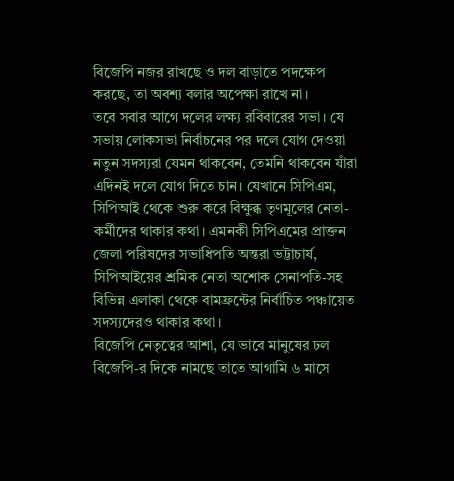বিজেপি নজর রাখছে ও দল বাড়াতে পদক্ষেপ করছে, তা অবশ্য বলার অপেক্ষা রাখে না।
তবে সবার আগে দলের লক্ষ্য রবিবারের সভা। যে সভায় লোকসভা নির্বাচনের পর দলে যোগ দেওয়া নতুন সদস্যরা যেমন থাকবেন, তেমনি থাকবেন যাঁরা এদিনই দলে যোগ দিতে চান। যেখানে সিপিএম, সিপিআই থেকে শুরু করে বিক্ষুব্ধ তৃণমূলের নেতা-কর্মীদের থাকার কথা। এমনকী সিপিএমের প্রাক্তন জেলা পরিষদের সভাধিপতি অন্তরা ভট্টাচার্য, সিপিআইয়ের শ্রমিক নেতা অশোক সেনাপতি-সহ বিভিন্ন এলাকা থেকে বামফ্রন্টের নির্বাচিত পঞ্চায়েত সদস্যদেরও থাকার কথা।
বিজেপি নেতৃত্বের আশা, যে ভাবে মানুষের ঢল বিজেপি-র দিকে নামছে তাতে আগামি ৬ মাসে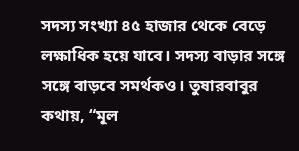সদস্য সংখ্যা ৪৫ হাজার থেকে বেড়ে লক্ষাধিক হয়ে যাবে। সদস্য বাড়ার সঙ্গে সঙ্গে বাড়বে সমর্থকও। তুষারবাবুর কথায়, “মূল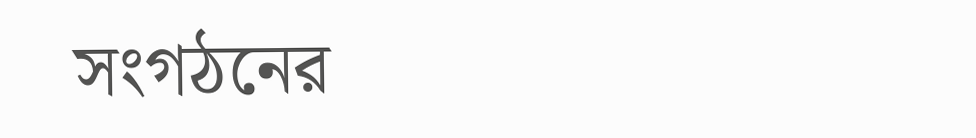সংগঠনের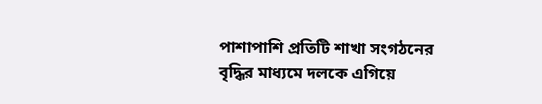পাশাপাশি প্রতিটি শাখা সংগঠনের বৃদ্ধির মাধ্যমে দলকে এগিয়ে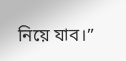নিয়ে যাব।”